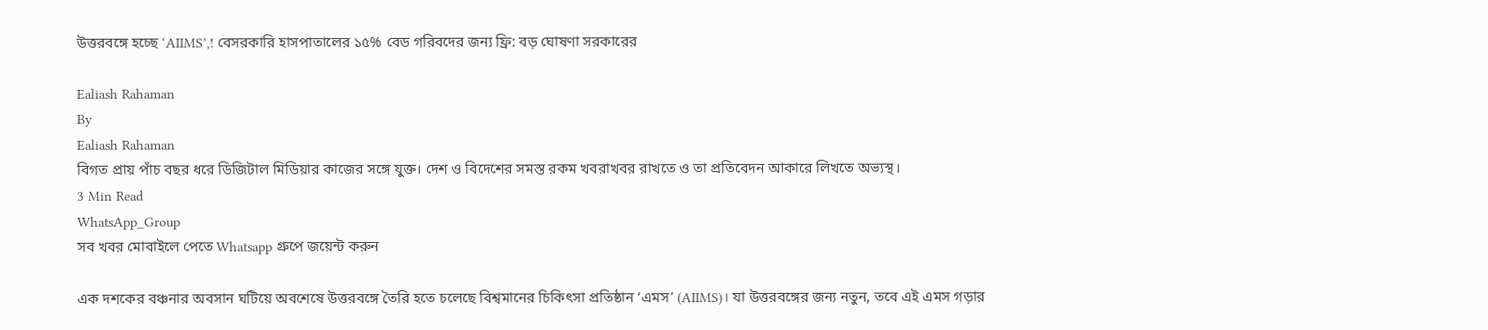উত্তরবঙ্গে হচ্ছে ‘AIIMS’,! বেসরকারি হাসপাতালের ১৫% বেড গরিবদের জন্য ফ্রি: বড় ঘোষণা সরকারের

Ealiash Rahaman
By
Ealiash Rahaman
বিগত প্রায় পাঁচ বছর ধরে ডিজিটাল মিডিয়ার কাজের সঙ্গে যুক্ত। দেশ ও বিদেশের সমস্ত রকম খবরাখবর রাখতে ও তা প্রতিবেদন আকারে লিখতে অভ্যস্থ।
3 Min Read
WhatsApp_Group
সব খবর মোবাইলে পেতে Whatsapp গ্রুপে জয়েন্ট করুন

এক দশকের বঞ্চনার অবসান ঘটিয়ে অবশেষে উত্তরবঙ্গে তৈরি হতে চলেছে বিশ্বমানের চিকিৎসা প্রতিষ্ঠান ‘এমস’ (AIIMS)। যা উত্তরবঙ্গের জন্য নতুন, তবে এই এমস গড়ার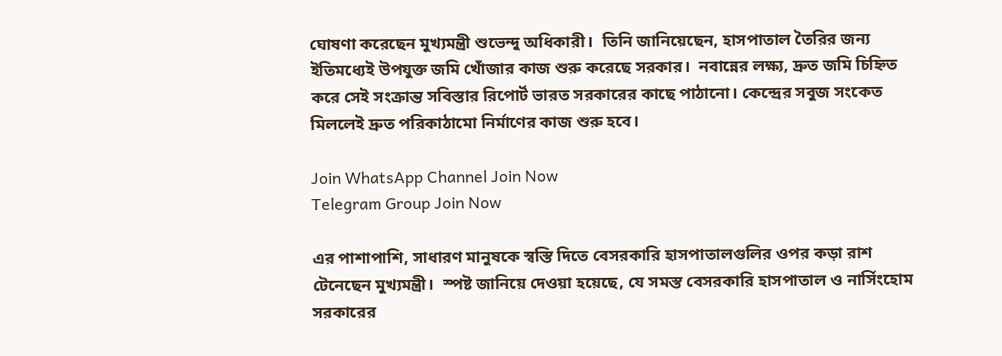ঘোষণা করেছেন মুখ্যমন্ত্রী শুভেন্দু অধিকারী।  তিনি জানিয়েছেন, হাসপাতাল তৈরির জন্য ইতিমধ্যেই উপযুক্ত জমি খোঁজার কাজ শুরু করেছে সরকার।  নবান্নের লক্ষ্য, দ্রুত জমি চিহ্নিত করে সেই সংক্রান্ত সবিস্তার রিপোর্ট ভারত সরকারের কাছে পাঠানো। কেন্দ্রের সবুজ সংকেত মিললেই দ্রুত পরিকাঠামো নির্মাণের কাজ শুরু হবে।

Join WhatsApp Channel Join Now
Telegram Group Join Now

এর পাশাপাশি, সাধারণ মানুষকে স্বস্তি দিতে বেসরকারি হাসপাতালগুলির ওপর কড়া রাশ টেনেছেন মুখ্যমন্ত্রী।  স্পষ্ট জানিয়ে দেওয়া হয়েছে, যে সমস্ত বেসরকারি হাসপাতাল ও নার্সিংহোম সরকারের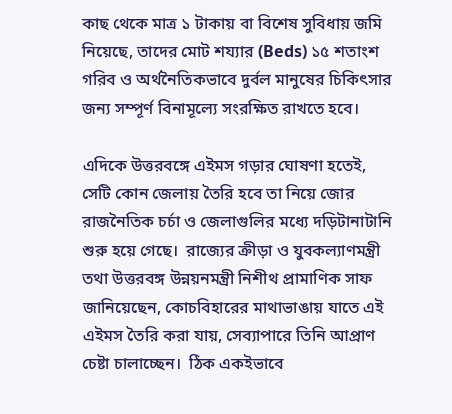কাছ থেকে মাত্র ১ টাকায় বা বিশেষ সুবিধায় জমি নিয়েছে, তাদের মোট শয্যার (Beds) ১৫ শতাংশ গরিব ও অর্থনৈতিকভাবে দুর্বল মানুষের চিকিৎসার জন্য সম্পূর্ণ বিনামূল্যে সংরক্ষিত রাখতে হবে।

এদিকে উত্তরবঙ্গে এইমস গড়ার ঘোষণা হতেই, সেটি কোন জেলায় তৈরি হবে তা নিয়ে জোর রাজনৈতিক চর্চা ও জেলাগুলির মধ্যে দড়িটানাটানি শুরু হয়ে গেছে।  রাজ্যের ক্রীড়া ও যুবকল্যাণমন্ত্রী তথা উত্তরবঙ্গ উন্নয়নমন্ত্রী নিশীথ প্রামাণিক সাফ জানিয়েছেন, কোচবিহারের মাথাভাঙায় যাতে এই এইমস তৈরি করা যায়, সেব্যাপারে তিনি আপ্রাণ চেষ্টা চালাচ্ছেন।  ঠিক একইভাবে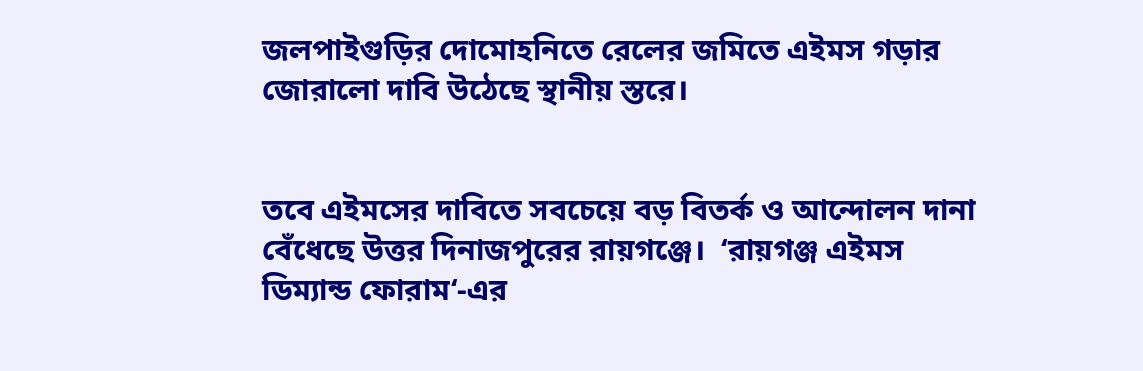জলপাইগুড়ির দোমোহনিতে রেলের জমিতে এইমস গড়ার জোরালো দাবি উঠেছে স্থানীয় স্তরে।


তবে এইমসের দাবিতে সবচেয়ে বড় বিতর্ক ও আন্দোলন দানা বেঁধেছে উত্তর দিনাজপুরের রায়গঞ্জে।  ‘রায়গঞ্জ এইমস ডিম্যান্ড ফোরাম‘-এর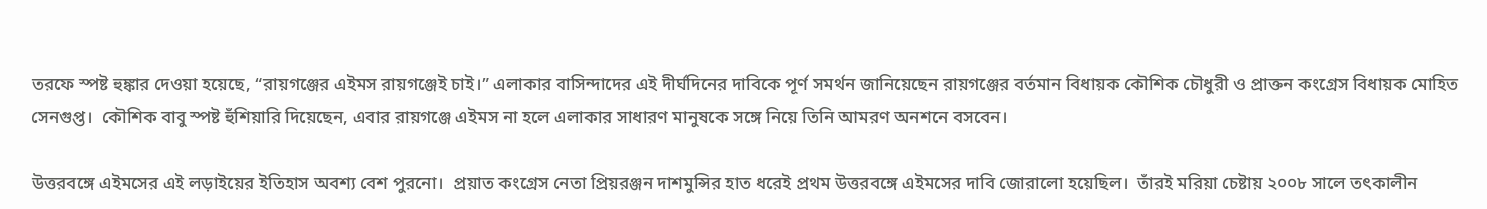তরফে স্পষ্ট হুঙ্কার দেওয়া হয়েছে, “রায়গঞ্জের এইমস রায়গঞ্জেই চাই।” এলাকার বাসিন্দাদের এই দীর্ঘদিনের দাবিকে পূর্ণ সমর্থন জানিয়েছেন রায়গঞ্জের বর্তমান বিধায়ক কৌশিক চৌধুরী ও প্রাক্তন কংগ্রেস বিধায়ক মোহিত সেনগুপ্ত।  কৌশিক বাবু স্পষ্ট হুঁশিয়ারি দিয়েছেন, এবার রায়গঞ্জে এইমস না হলে এলাকার সাধারণ মানুষকে সঙ্গে নিয়ে তিনি আমরণ অনশনে বসবেন।

উত্তরবঙ্গে এইমসের এই লড়াইয়ের ইতিহাস অবশ্য বেশ পুরনো।  প্রয়াত কংগ্রেস নেতা প্রিয়রঞ্জন দাশমুন্সির হাত ধরেই প্রথম উত্তরবঙ্গে এইমসের দাবি জোরালো হয়েছিল।  তাঁরই মরিয়া চেষ্টায় ২০০৮ সালে তৎকালীন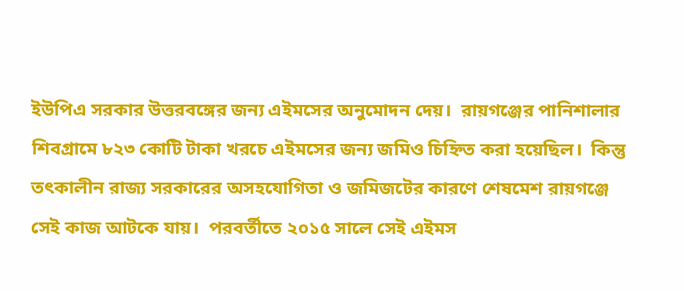ইউপিএ সরকার উত্তরবঙ্গের জন্য এইমসের অনুমোদন দেয়।  রায়গঞ্জের পানিশালার শিবগ্রামে ৮২৩ কোটি টাকা খরচে এইমসের জন্য জমিও চিহ্নিত করা হয়েছিল।  কিন্তু তৎকালীন রাজ্য সরকারের অসহযোগিতা ও জমিজটের কারণে শেষমেশ রায়গঞ্জে সেই কাজ আটকে যায়।  পরবর্তীতে ২০১৫ সালে সেই এইমস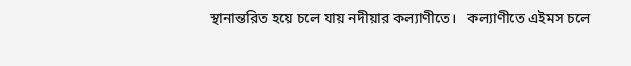স্থানান্তরিত হয়ে চলে যায় নদীয়ার কল্যাণীতে।   কল্যাণীতে এইমস চলে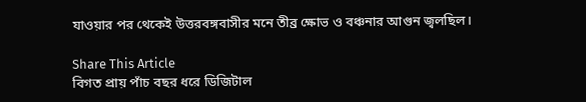যাওয়ার পর থেকেই উত্তরবঙ্গবাসীর মনে তীব্র ক্ষোভ ও বঞ্চনার আগুন জ্বলছিল।

Share This Article
বিগত প্রায় পাঁচ বছর ধরে ডিজিটাল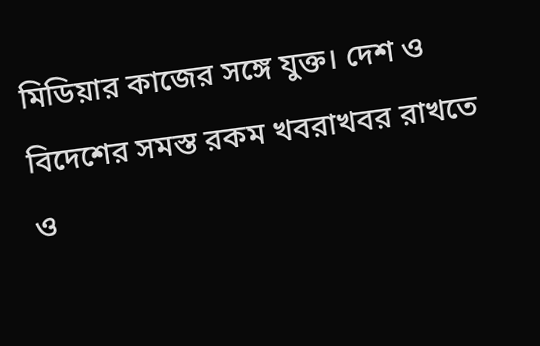মিডিয়ার কাজের সঙ্গে যুক্ত। দেশ ও বিদেশের সমস্ত রকম খবরাখবর রাখতে ও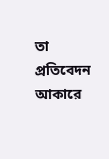তা প্রতিবেদন আকারে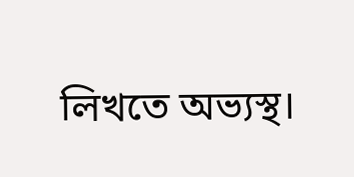লিখতে অভ্যস্থ।